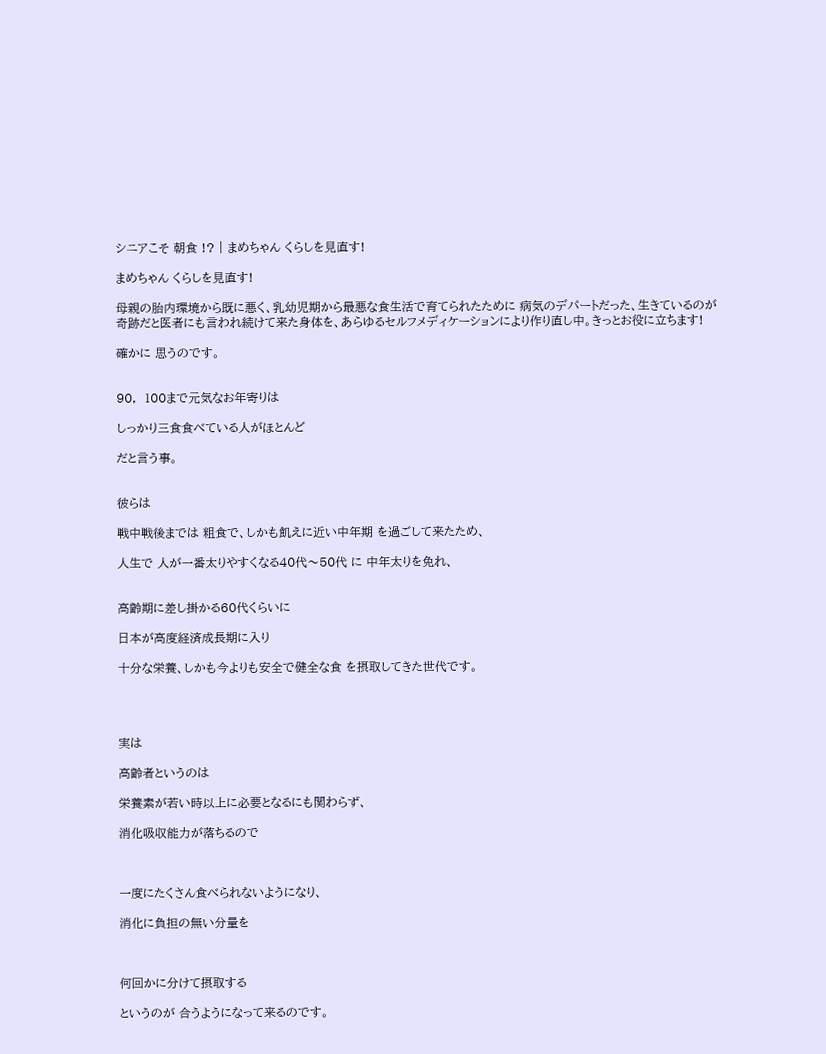シニアこそ 朝食 !? | まめちゃん くらしを見直す!

まめちゃん くらしを見直す!

母親の胎内環境から既に悪く、乳幼児期から最悪な食生活で育てられたために 病気のデパートだった、生きているのが奇跡だと医者にも言われ続けて来た身体を、あらゆるセルフメディケーションにより作り直し中。きっとお役に立ちます!

確かに 思うのです。


90,  100まで元気なお年寄りは

しっかり三食食べている人がほとんど

だと言う事。


彼らは

戦中戦後までは 粗食で、しかも飢えに近い中年期 を過ごして来たため、

人生で 人が一番太りやすくなる40代〜50代 に 中年太りを免れ、


高齢期に差し掛かる60代くらいに

日本が高度経済成長期に入り

十分な栄養、しかも今よりも安全で健全な食 を摂取してきた世代です。




実は

高齢者というのは

栄養素が若い時以上に必要となるにも関わらず、

消化吸収能力が落ちるので



一度にたくさん食べられないようになり、

消化に負担の無い分量を



何回かに分けて摂取する

というのが 合うようになって来るのです。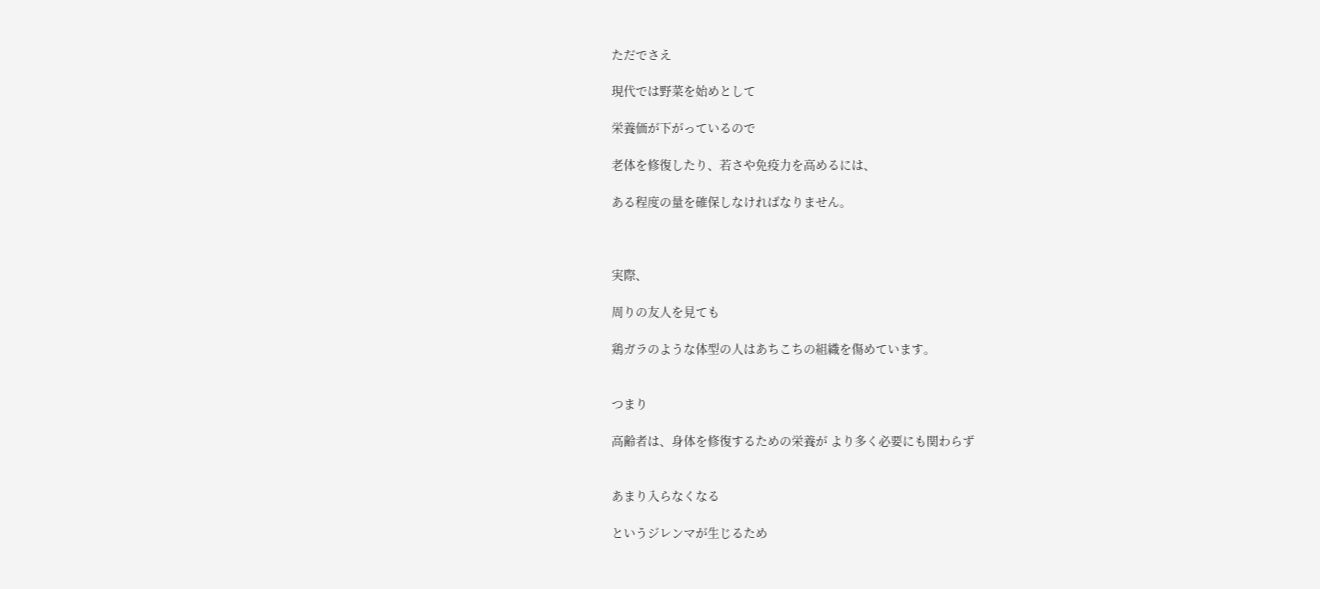ただでさえ

現代では野菜を始めとして

栄養価が下がっているので

老体を修復したり、若さや免疫力を高めるには、

ある程度の量を確保しなければなりません。



実際、

周りの友人を見ても

鶏ガラのような体型の人はあちこちの組織を傷めています。


つまり

高齢者は、身体を修復するための栄養が より多く必要にも関わらず


あまり入らなくなる

というジレンマが生じるため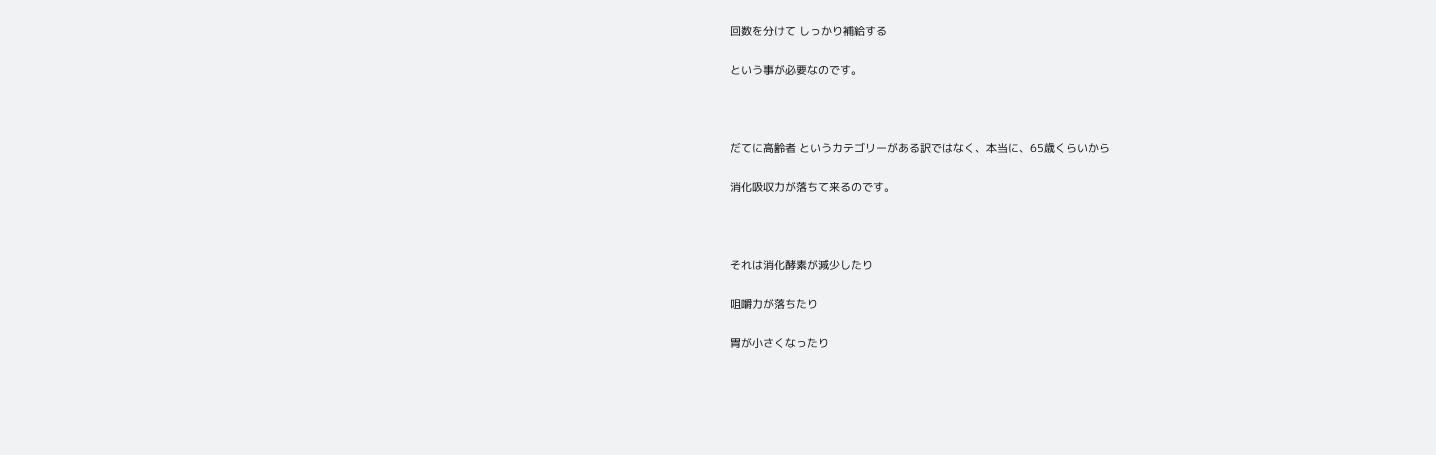回数を分けて しっかり補給する

という事が必要なのです。



だてに高齢者 というカテゴリーがある訳ではなく、本当に、65歳くらいから

消化吸収力が落ちて来るのです。



それは消化酵素が減少したり

咀嚼力が落ちたり

胃が小さくなったり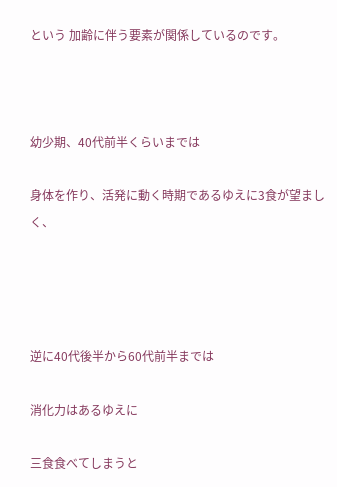という 加齢に伴う要素が関係しているのです。



幼少期、40代前半くらいまでは

身体を作り、活発に動く時期であるゆえに3食が望ましく、




逆に40代後半から60代前半までは

消化力はあるゆえに

三食食べてしまうと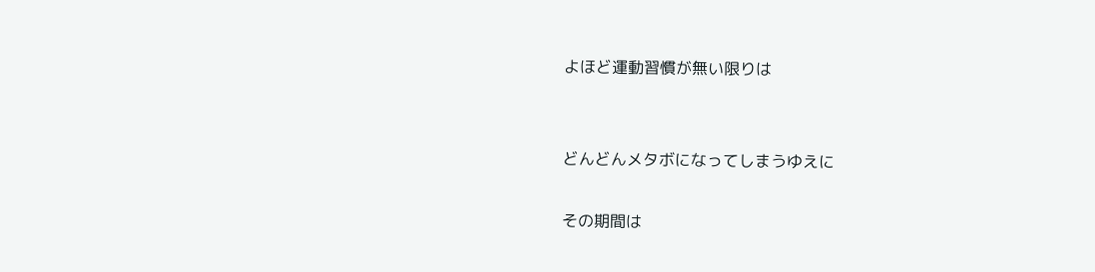よほど運動習慣が無い限りは


どんどんメタボになってしまうゆえに

その期間は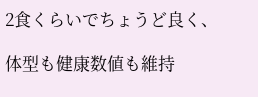2食くらいでちょうど良く、

体型も健康数値も維持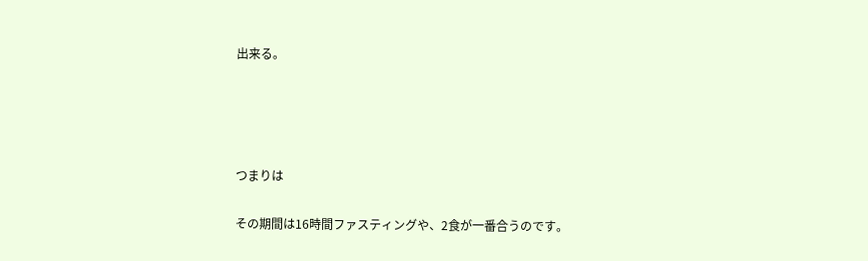出来る。




つまりは

その期間は16時間ファスティングや、2食が一番合うのです。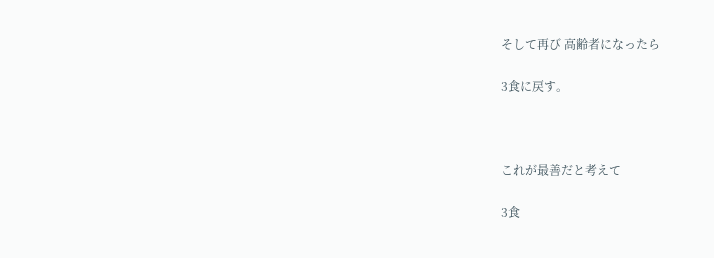そして再び 高齢者になったら

3食に戻す。



これが最善だと考えて

3食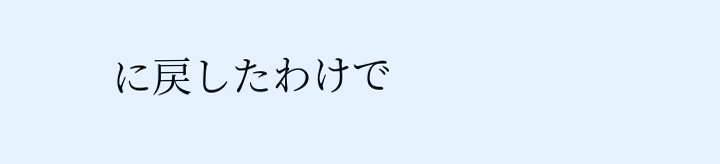に戻したわけで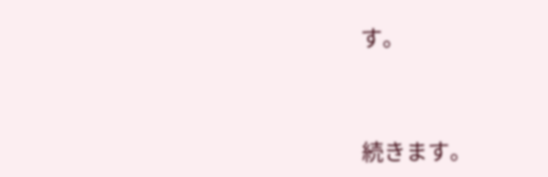す。



続きます。